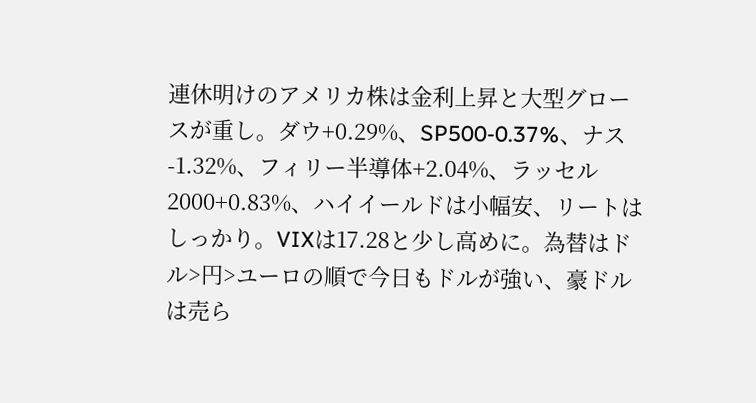連休明けのアメリカ株は金利上昇と大型グロースが重し。ダウ+0.29%、SP500-0.37%、ナス-1.32%、フィリー半導体+2.04%、ラッセル2000+0.83%、ハイイールドは小幅安、リートはしっかり。VIXは17.28と少し高めに。為替はドル>円>ユーロの順で今日もドルが強い、豪ドルは売ら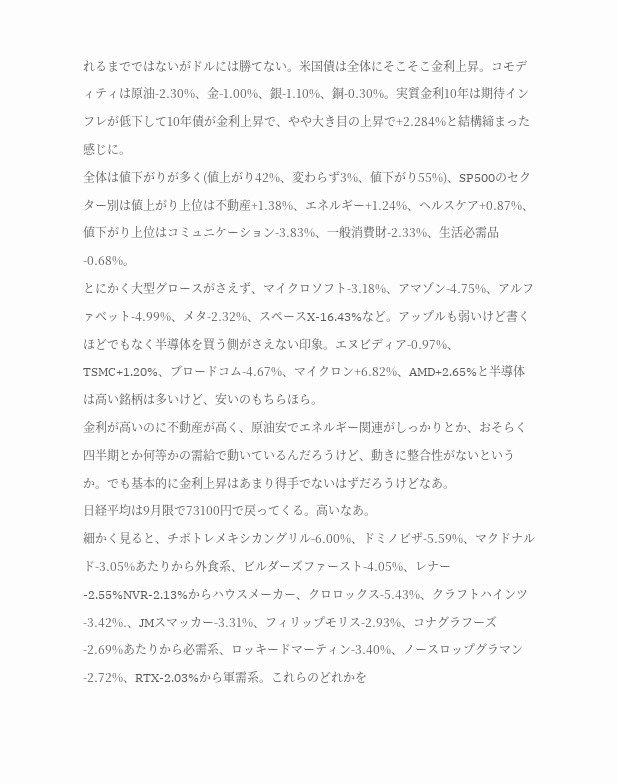れるまでではないがドルには勝てない。米国債は全体にそこそこ金利上昇。コモディティは原油-2.30%、金-1.00%、銀-1.10%、銅-0.30%。実質金利10年は期待インフレが低下して10年債が金利上昇で、やや大き目の上昇で+2.284%と結構締まった感じに。
全体は値下がりが多く(値上がり42%、変わらず3%、値下がり55%)、SP500のセクター別は値上がり上位は不動産+1.38%、エネルギー+1.24%、ヘルスケア+0.87%、値下がり上位はコミュニケーション-3.83%、一般消費財-2.33%、生活必需品-0.68%。
とにかく大型グロースがさえず、マイクロソフト-3.18%、アマゾン-4.75%、アルファベット-4.99%、メタ-2.32%、スペースX-16.43%など。アップルも弱いけど書くほどでもなく半導体を買う側がさえない印象。エヌビディア-0.97%、TSMC+1.20%、ブロードコム-4.67%、マイクロン+6.82%、AMD+2.65%と半導体は高い銘柄は多いけど、安いのもちらほら。
金利が高いのに不動産が高く、原油安でエネルギー関連がしっかりとか、おそらく四半期とか何等かの需給で動いているんだろうけど、動きに整合性がないというか。でも基本的に金利上昇はあまり得手でないはずだろうけどなあ。
日経平均は9月限で73100円で戻ってくる。高いなあ。
細かく見ると、チポトレメキシカングリル-6.00%、ドミノピザ-5.59%、マクドナルド-3.05%あたりから外食系、ビルダーズファースト-4.05%、レナー-2.55%NVR-2.13%からハウスメーカー、クロロックス-5.43%、クラフトハインツ-3.42%.、JMスマッカー-3.31%、フィリップモリス-2.93%、コナグラフーズ-2.69%あたりから必需系、ロッキードマーティン-3.40%、ノースロップグラマン-2.72%、RTX-2.03%から軍需系。これらのどれかを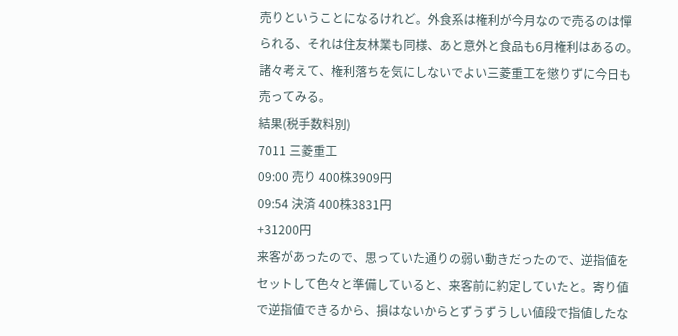売りということになるけれど。外食系は権利が今月なので売るのは憚られる、それは住友林業も同様、あと意外と食品も6月権利はあるの。諸々考えて、権利落ちを気にしないでよい三菱重工を懲りずに今日も売ってみる。
結果(税手数料別)
7011 三菱重工
09:00 売り 400株3909円
09:54 決済 400株3831円
+31200円
来客があったので、思っていた通りの弱い動きだったので、逆指値をセットして色々と準備していると、来客前に約定していたと。寄り値で逆指値できるから、損はないからとずうずうしい値段で指値したな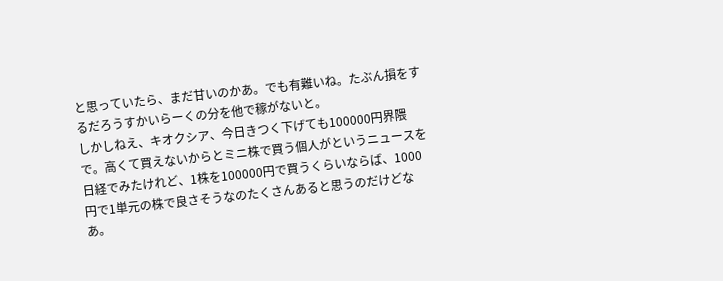と思っていたら、まだ甘いのかあ。でも有難いね。たぶん損をするだろうすかいらーくの分を他で稼がないと。
しかしねえ、キオクシア、今日きつく下げても100000円界隈で。高くて買えないからとミニ株で買う個人がというニュースを日経でみたけれど、1株を100000円で買うくらいならば、1000円で1単元の株で良さそうなのたくさんあると思うのだけどなあ。